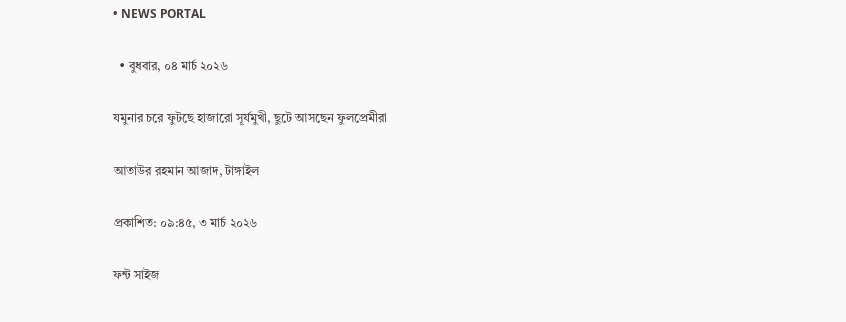• NEWS PORTAL

  • বুধবার, ০৪ মার্চ ২০২৬

যমুনার চরে ফুটছে হাজারো সূর্যমুখী, ছুটে আসছেন ফুলপ্রেমীরা

আতাউর রহমান আজাদ, টাঙ্গাইল

প্রকাশিত: ০৯:৪৫, ৩ মার্চ ২০২৬

ফন্ট সাইজ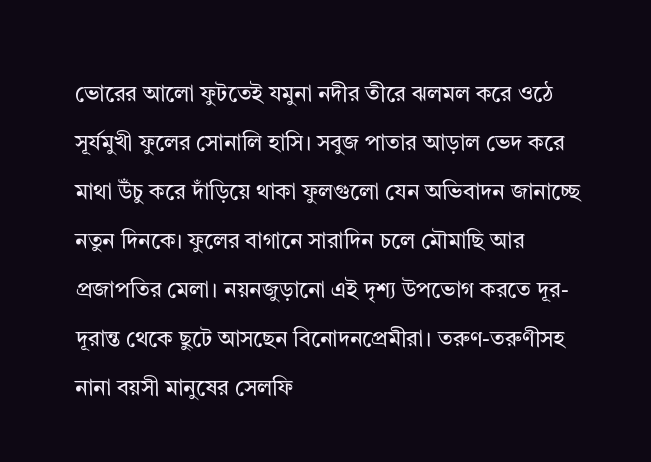ভোরের আলো ফুটতেই যমুনা নদীর তীরে ঝলমল করে ওঠে সূর্যমুখী ফুলের সোনালি হাসি। সবুজ পাতার আড়াল ভেদ করে মাথা উঁচু করে দাঁড়িয়ে থাকা ফুলগুলো যেন অভিবাদন জানাচ্ছে নতুন দিনকে। ফুলের বাগানে সারাদিন চলে মৌমাছি আর প্রজাপতির মেলা। নয়নজুড়ানো এই দৃশ্য উপভোগ করতে দূর-দূরান্ত থেকে ছুটে আসছেন বিনোদনপ্রেমীরা। তরুণ-তরুণীসহ নানা বয়সী মানুষের সেলফি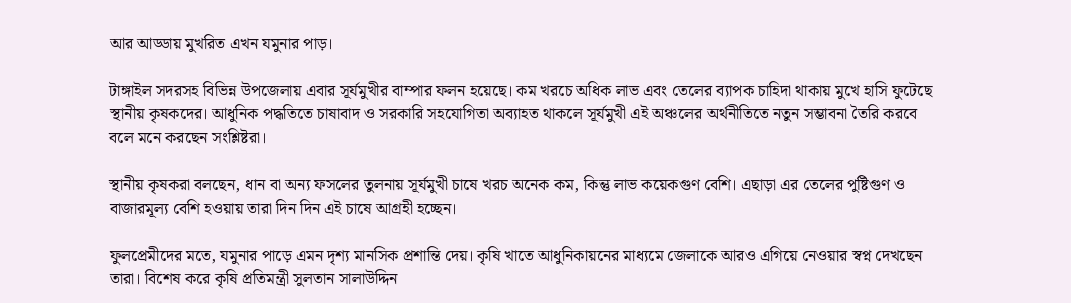আর আড্ডায় মুখরিত এখন যমুনার পাড়।

টাঙ্গাইল সদরসহ বিভিন্ন উপজেলায় এবার সূর্যমুখীর বাম্পার ফলন হয়েছে। কম খরচে অধিক লাভ এবং তেলের ব্যাপক চাহিদা থাকায় মুখে হাসি ফুটেছে স্থানীয় কৃষকদের। আধুনিক পদ্ধতিতে চাষাবাদ ও সরকারি সহযোগিতা অব্যাহত থাকলে সূর্যমুখী এই অঞ্চলের অর্থনীতিতে নতুন সম্ভাবনা তৈরি করবে বলে মনে করছেন সংশ্লিষ্টরা।

স্থানীয় কৃষকরা বলছেন, ধান বা অন্য ফসলের তুলনায় সূর্যমুখী চাষে খরচ অনেক কম, কিন্তু লাভ কয়েকগুণ বেশি। এছাড়া এর তেলের পুষ্টিগুণ ও বাজারমূল্য বেশি হওয়ায় তারা দিন দিন এই চাষে আগ্রহী হচ্ছেন।

ফুলপ্রেমীদের মতে, যমুনার পাড়ে এমন দৃশ্য মানসিক প্রশান্তি দেয়। কৃষি খাতে আধুনিকায়নের মাধ্যমে জেলাকে আরও এগিয়ে নেওয়ার স্বপ্ন দেখছেন তারা। বিশেষ করে কৃষি প্রতিমন্ত্রী সুলতান সালাউদ্দিন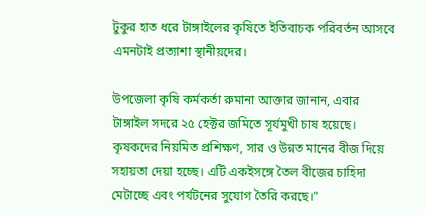টুকুর হাত ধরে টাঙ্গাইলের কৃষিতে ইতিবাচক পরিবর্তন আসবে এমনটাই প্রত্যাশা স্থানীয়দের।

উপজেলা কৃষি কর্মকর্তা রুমানা আক্তার জানান, এবার টাঙ্গাইল সদরে ২৫ হেক্টর জমিতে সূর্যমুখী চাষ হয়েছে। কৃষকদের নিয়মিত প্রশিক্ষণ, সার ও উন্নত মানের বীজ দিয়ে সহায়তা দেয়া হচ্ছে। এটি একইসঙ্গে তৈল বীজের চাহিদা মেটাচ্ছে এবং পর্যটনের সুযোগ তৈরি করছে।"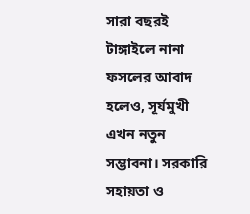সারা বছরই টাঙ্গাইলে নানা ফসলের আবাদ হলেও, সূর্যমুখী এখন নতুন সম্ভাবনা। সরকারি সহায়তা ও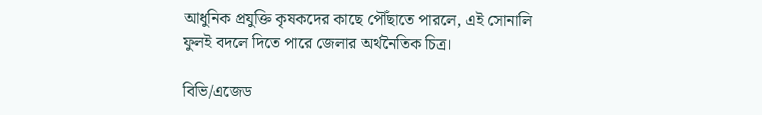আধুনিক প্রযুক্তি কৃষকদের কাছে পৌঁছাতে পারলে, এই সোনালি ফুলই বদলে দিতে পারে জেলার অর্থনৈতিক চিত্র।

বিভি/এজেড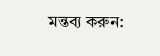মন্তব্য করুন: